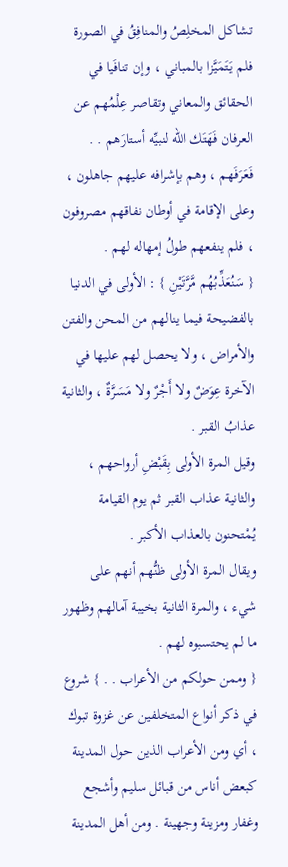تشاكل المخلِصُ والمنافِقُ في الصورة فلم يَتَمَيَّزا بالمباني ، وإن تنافَيا في الحقائق والمعاني وتقاصر عِلْمُهم عن العرفان فَهَتَك الله لنبيِّه أستارَهم . . فَعَرَفَهم ، وهم بإشرافه عليهم جاهلون ، وعلى الإقامة في أوطان نفاقهم مصروفون ، فلم ينفعهم طولُ إمهاله لهم .
{ سَنُعَذِّبُهُم مَّرَّتَيْنِ } : الأولى في الدنيا بالفضيحة فيما ينالهم من المحن والفتن والأمراض ، ولا يحصل لهم عليها في الآخرة عِوَضٌ ولا أَجْرٌ ولا مَسَرَّةٌ ، والثانية عذابُ القبر .
وقيل المرة الأولى بِقَبْضِ أرواحهم ، والثانية عذاب القبر ثم يوم القيامة يُمْتحنون بالعذاب الأكبر .
ويقال المرة الأولى ظنُّهم أنهم على شيء ، والمرة الثانية بخيبة آمالهم وظهور ما لم يحتسبوه لهم .
{ وممن حولكم من الأعراب . . } شروع في ذكر أنواع المتخلفين عن غزوة تبوك ، أي ومن الأعراب الذين حول المدينة كبعض أناس من قبائل سليم وأشجع وغفار ومزينة وجهينة . ومن أهل المدينة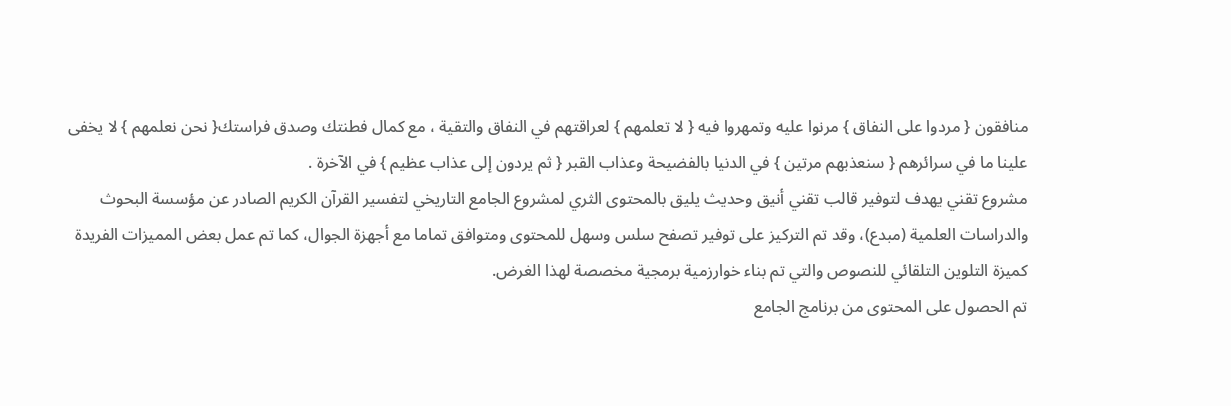منافقون { مردوا على النفاق } مرنوا عليه وتمهروا فيه { لا تعلمهم } لعراقتهم في النفاق والتقية ، مع كمال فطنتك وصدق فراستك{ نحن نعلمهم } لا يخفى علينا ما في سرائرهم { سنعذبهم مرتين } في الدنيا بالفضيحة وعذاب القبر { ثم يردون إلى عذاب عظيم } في الآخرة .
مشروع تقني يهدف لتوفير قالب تقني أنيق وحديث يليق بالمحتوى الثري لمشروع الجامع التاريخي لتفسير القرآن الكريم الصادر عن مؤسسة البحوث والدراسات العلمية (مبدع)، وقد تم التركيز على توفير تصفح سلس وسهل للمحتوى ومتوافق تماما مع أجهزة الجوال، كما تم عمل بعض المميزات الفريدة كميزة التلوين التلقائي للنصوص والتي تم بناء خوارزمية برمجية مخصصة لهذا الغرض.
تم الحصول على المحتوى من برنامج الجامع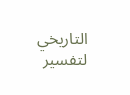التاريخي لتفسير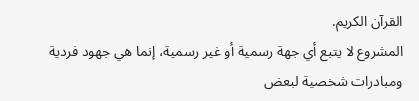القرآن الكريم.
المشروع لا يتبع أي جهة رسمية أو غير رسمية، إنما هي جهود فردية ومبادرات شخصية لبعض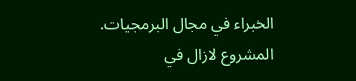الخبراء في مجال البرمجيات.
المشروع لازال في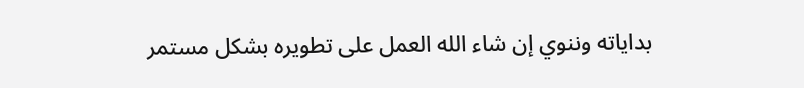بداياته وننوي إن شاء الله العمل على تطويره بشكل مستمر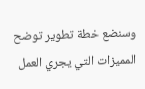وسنضع خطة تطوير توضح المميزات التي يجري العمل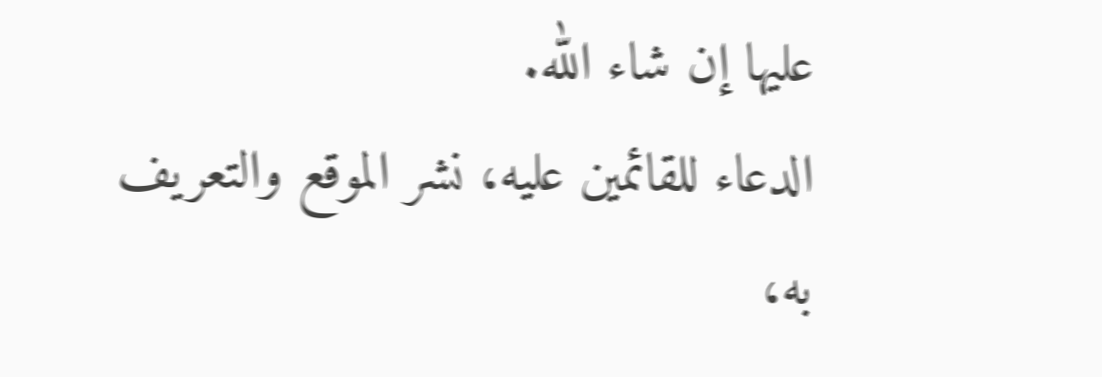عليها إن شاء الله.
الدعاء للقائمين عليه، نشر الموقع والتعريف به،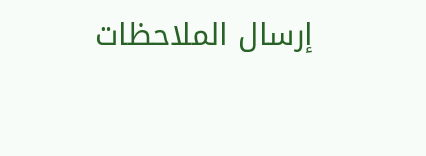إرسال الملاحظات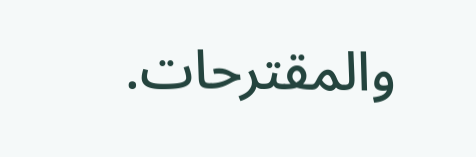والمقترحات.